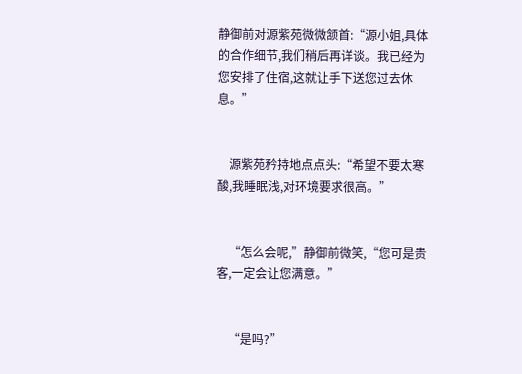静御前对源紫苑微微颔首:“源小姐,具体的合作细节,我们稍后再详谈。我已经为您安排了住宿,这就让手下送您过去休息。”


    源紫苑矜持地点点头:“希望不要太寒酸,我睡眠浅,对环境要求很高。”


    “怎么会呢,”静御前微笑,“您可是贵客,一定会让您满意。”


    “是吗?”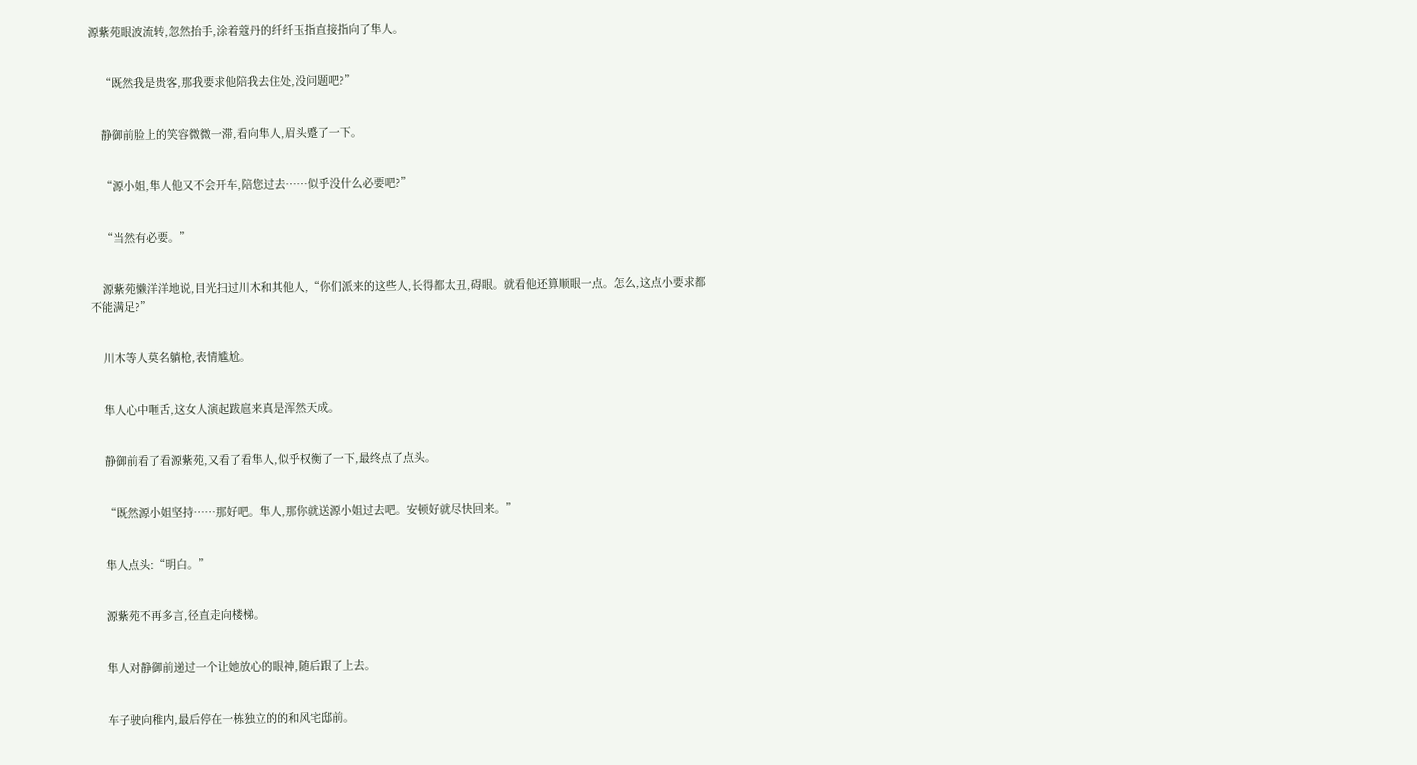源紫苑眼波流转,忽然抬手,涂着蔻丹的纤纤玉指直接指向了隼人。


    “既然我是贵客,那我要求他陪我去住处,没问题吧?”


    静御前脸上的笑容微微一滞,看向隼人,眉头蹙了一下。


    “源小姐,隼人他又不会开车,陪您过去……似乎没什么必要吧?”


    “当然有必要。”


    源紫苑懒洋洋地说,目光扫过川木和其他人,“你们派来的这些人,长得都太丑,碍眼。就看他还算顺眼一点。怎么,这点小要求都不能满足?”


    川木等人莫名躺枪,表情尴尬。


    隼人心中咂舌,这女人演起跋扈来真是浑然天成。


    静御前看了看源紫苑,又看了看隼人,似乎权衡了一下,最终点了点头。


    “既然源小姐坚持……那好吧。隼人,那你就送源小姐过去吧。安顿好就尽快回来。”


    隼人点头:“明白。”


    源紫苑不再多言,径直走向楼梯。


    隼人对静御前递过一个让她放心的眼神,随后跟了上去。


    车子驶向稚内,最后停在一栋独立的的和风宅邸前。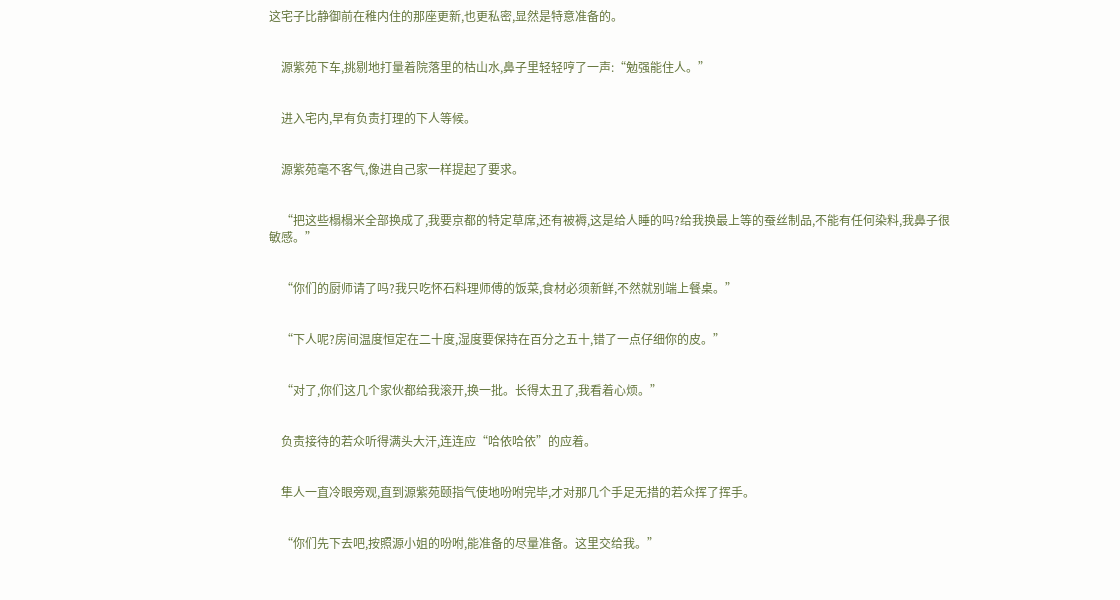这宅子比静御前在稚内住的那座更新,也更私密,显然是特意准备的。


    源紫苑下车,挑剔地打量着院落里的枯山水,鼻子里轻轻哼了一声:“勉强能住人。”


    进入宅内,早有负责打理的下人等候。


    源紫苑毫不客气,像进自己家一样提起了要求。


    “把这些榻榻米全部换成了,我要京都的特定草席,还有被褥,这是给人睡的吗?给我换最上等的蚕丝制品,不能有任何染料,我鼻子很敏感。”


    “你们的厨师请了吗?我只吃怀石料理师傅的饭菜,食材必须新鲜,不然就别端上餐桌。”


    “下人呢?房间温度恒定在二十度,湿度要保持在百分之五十,错了一点仔细你的皮。”


    “对了,你们这几个家伙都给我滚开,换一批。长得太丑了,我看着心烦。”


    负责接待的若众听得满头大汗,连连应“哈依哈依”的应着。


    隼人一直冷眼旁观,直到源紫苑颐指气使地吩咐完毕,才对那几个手足无措的若众挥了挥手。


    “你们先下去吧,按照源小姐的吩咐,能准备的尽量准备。这里交给我。”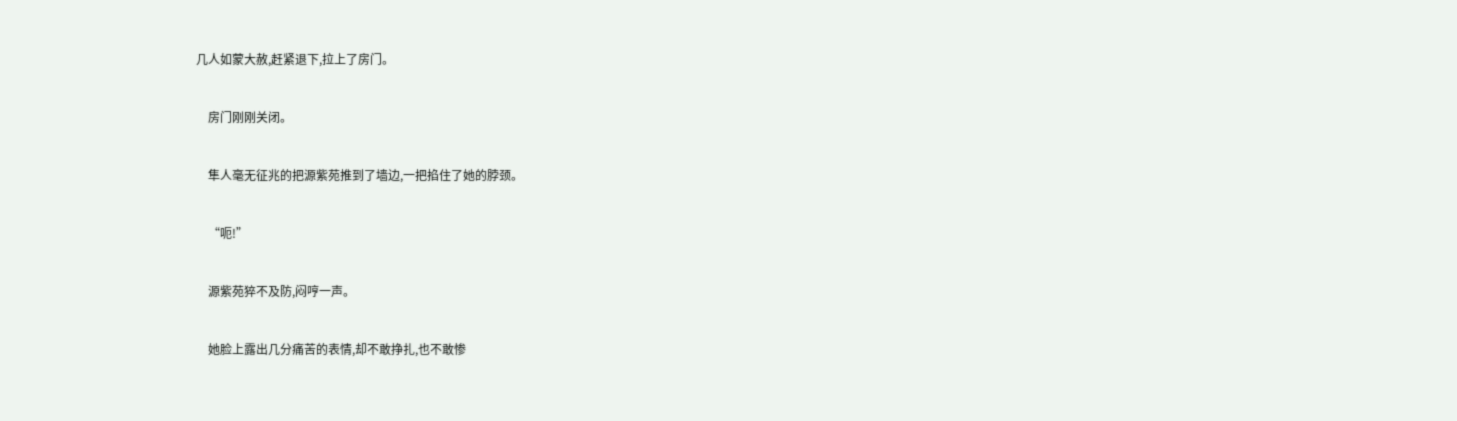几人如蒙大赦,赶紧退下,拉上了房门。


    房门刚刚关闭。


    隼人毫无征兆的把源紫苑推到了墙边,一把掐住了她的脖颈。


    “呃!”


    源紫苑猝不及防,闷哼一声。


    她脸上露出几分痛苦的表情,却不敢挣扎,也不敢惨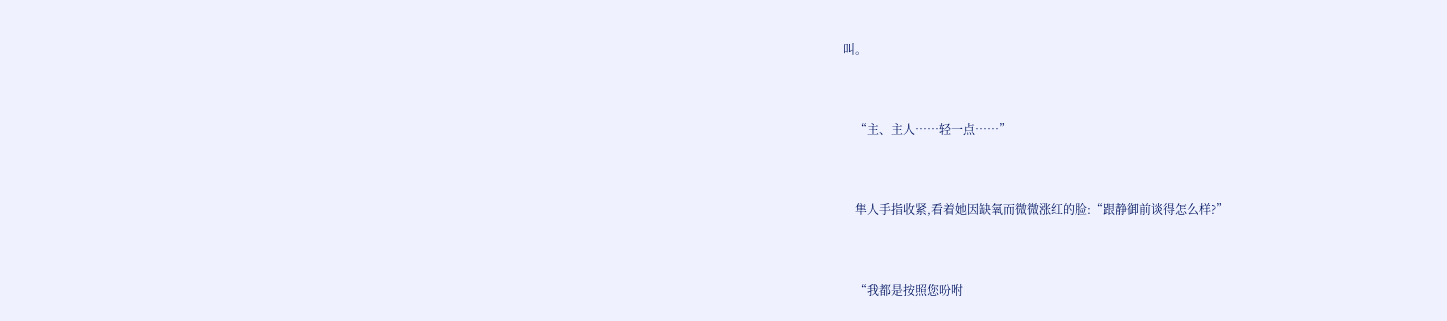叫。


    “主、主人……轻一点……”


    隼人手指收紧,看着她因缺氧而微微涨红的脸:“跟静御前谈得怎么样?”


    “我都是按照您吩咐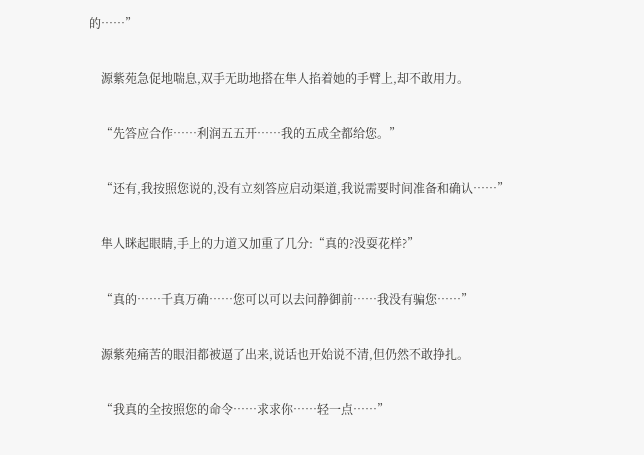的……”


    源紫苑急促地喘息,双手无助地搭在隼人掐着她的手臂上,却不敢用力。


    “先答应合作……利润五五开……我的五成全都给您。”


    “还有,我按照您说的,没有立刻答应启动渠道,我说需要时间准备和确认……”


    隼人眯起眼睛,手上的力道又加重了几分:“真的?没耍花样?”


    “真的……千真万确……您可以可以去问静御前……我没有骗您……”


    源紫苑痛苦的眼泪都被逼了出来,说话也开始说不清,但仍然不敢挣扎。


    “我真的全按照您的命令……求求你……轻一点……”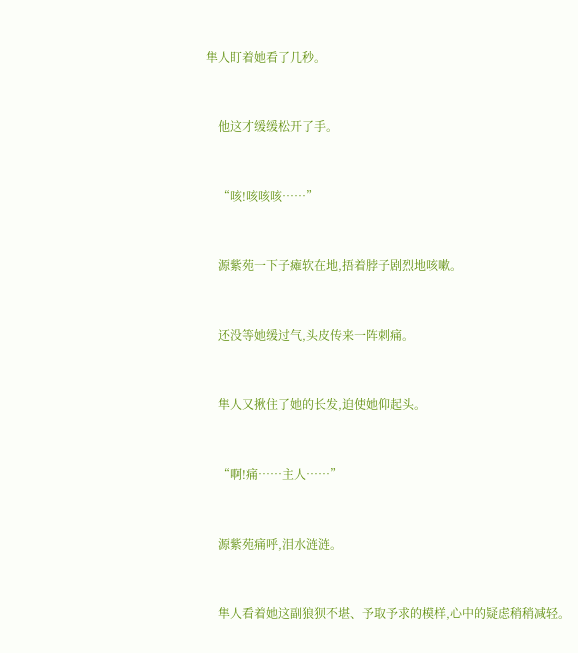隼人盯着她看了几秒。


    他这才缓缓松开了手。


    “咳!咳咳咳……”


    源紫苑一下子瘫软在地,捂着脖子剧烈地咳嗽。


    还没等她缓过气,头皮传来一阵刺痛。


    隼人又揪住了她的长发,迫使她仰起头。


    “啊!痛……主人……”


    源紫苑痛呼,泪水涟涟。


    隼人看着她这副狼狈不堪、予取予求的模样,心中的疑虑稍稍减轻。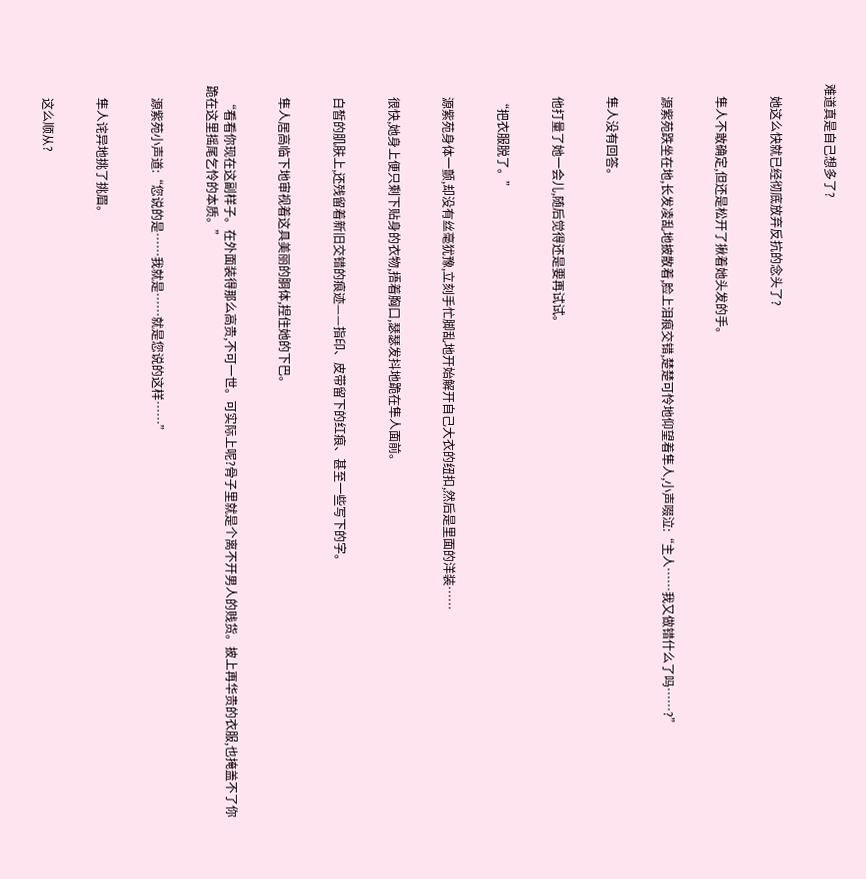难道真是自己想多了?


    她这么快就已经彻底放弃反抗的念头了?


    隼人不敢确定,但还是松开了揪着她头发的手。


    源紫苑跌坐在地,长发凌乱地披散着,脸上泪痕交错,楚楚可怜地仰望着隼人,小声啜泣:“主人……我又做错什么了吗……?”


    隼人没有回答。


    他打量了她一会儿,随后觉得还是要再试试。


    “把衣服脱了。”


    源紫苑身体一颤,却没有丝毫犹豫,立刻手忙脚乱地开始解开自己大衣的纽扣,然后是里面的洋装……


    很快,她身上便只剩下贴身的衣物,捂着胸口,瑟瑟发抖地跪在隼人面前。


    白皙的肌肤上,还残留着新旧交错的痕迹——指印、皮带留下的红痕、甚至一些写下的字。


    隼人居高临下地审视着这具美丽的胴体,捏住她的下巴。


    “看看你现在这副样子。在外面装得那么高贵,不可一世。可实际上呢?骨子里就是个离不开男人的贱货。披上再华贵的衣服,也掩盖不了你跪在这里摇尾乞怜的本质。”


    源紫苑小声道:“您说的是……我就是……就是您说的这样……”


    隼人诧异地挑了挑眉。


    这么顺从?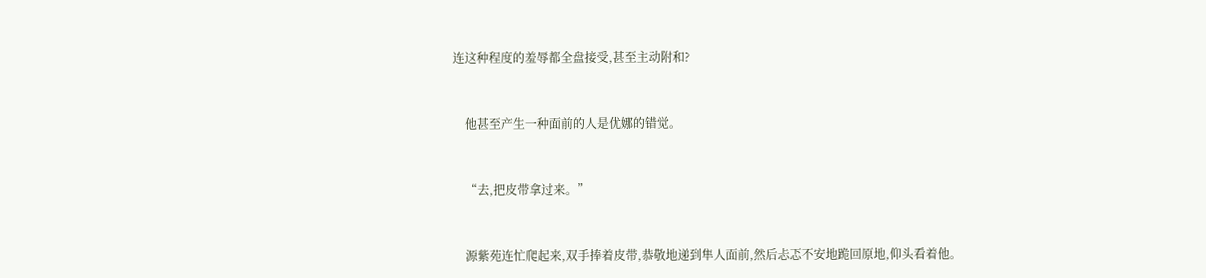连这种程度的羞辱都全盘接受,甚至主动附和?


    他甚至产生一种面前的人是优娜的错觉。


    “去,把皮带拿过来。”


    源紫苑连忙爬起来,双手捧着皮带,恭敬地递到隼人面前,然后忐忑不安地跪回原地,仰头看着他。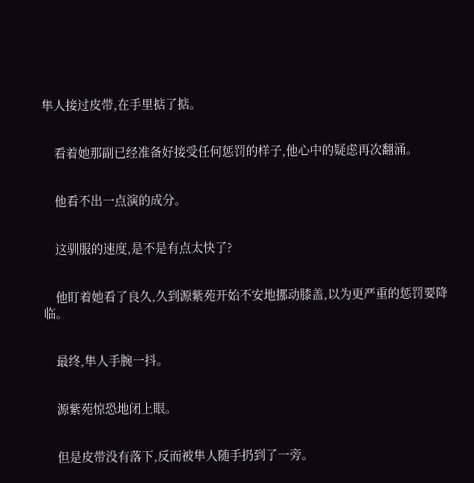隼人接过皮带,在手里掂了掂。


    看着她那副已经准备好接受任何惩罚的样子,他心中的疑虑再次翻涌。


    他看不出一点演的成分。


    这驯服的速度,是不是有点太快了?


    他盯着她看了良久,久到源紫苑开始不安地挪动膝盖,以为更严重的惩罚要降临。


    最终,隼人手腕一抖。


    源紫苑惊恐地闭上眼。


    但是皮带没有落下,反而被隼人随手扔到了一旁。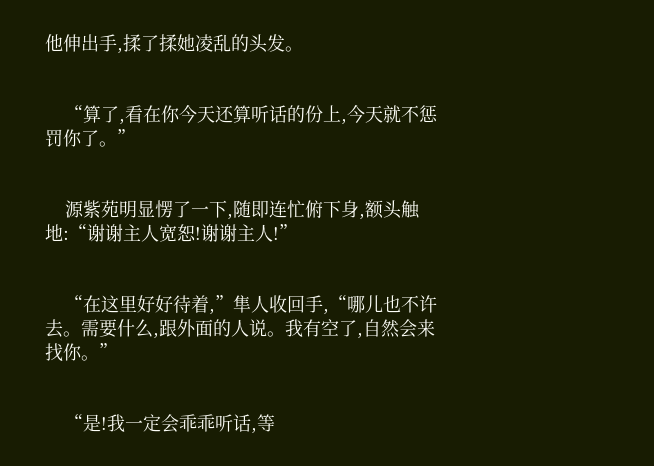他伸出手,揉了揉她凌乱的头发。


    “算了,看在你今天还算听话的份上,今天就不惩罚你了。”


    源紫苑明显愣了一下,随即连忙俯下身,额头触地:“谢谢主人宽恕!谢谢主人!”


    “在这里好好待着,”隼人收回手,“哪儿也不许去。需要什么,跟外面的人说。我有空了,自然会来找你。”


    “是!我一定会乖乖听话,等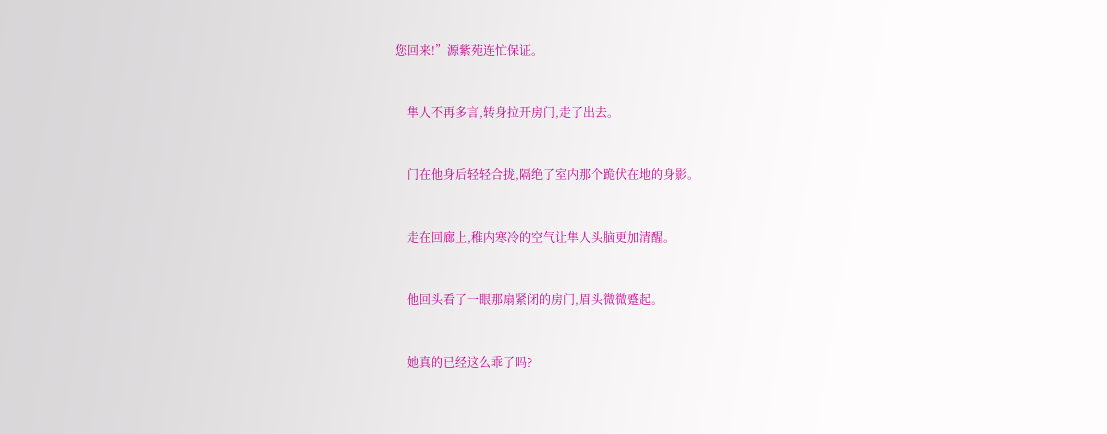您回来!”源紫苑连忙保证。


    隼人不再多言,转身拉开房门,走了出去。


    门在他身后轻轻合拢,隔绝了室内那个跪伏在地的身影。


    走在回廊上,稚内寒冷的空气让隼人头脑更加清醒。


    他回头看了一眼那扇紧闭的房门,眉头微微蹙起。


    她真的已经这么乖了吗?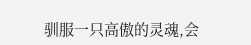驯服一只高傲的灵魂,会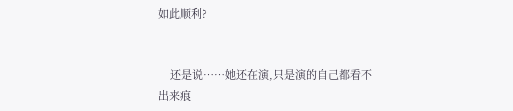如此顺利?


    还是说……她还在演,只是演的自己都看不出来痕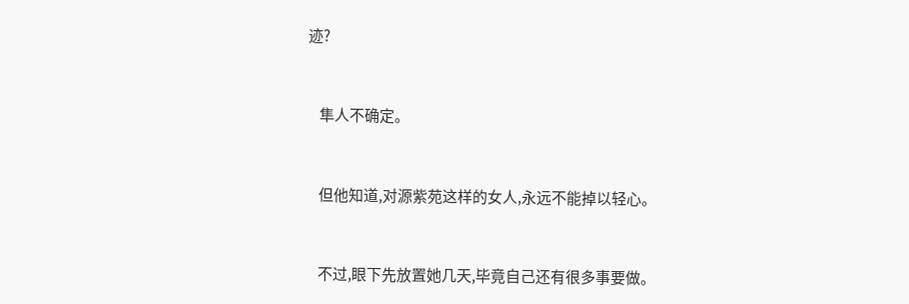迹?


    隼人不确定。


    但他知道,对源紫苑这样的女人,永远不能掉以轻心。


    不过,眼下先放置她几天,毕竟自己还有很多事要做。